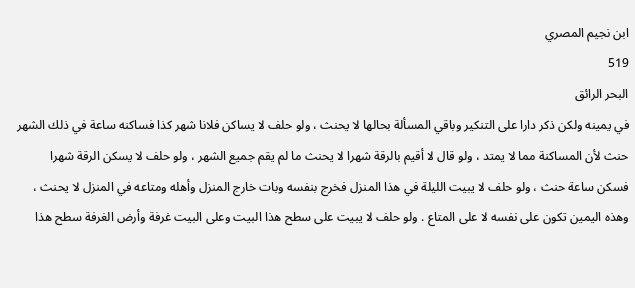ابن نجيم المصري
519
البحر الرائق
في يمينه ولكن ذكر دارا على التنكير وباقي المسألة بحالها لا يحنث ، ولو حلف لا يساكن فلانا شهر كذا فساكنه ساعة في ذلك الشهر حنث لأن المساكنة مما لا يمتد ، ولو قال لا أقيم بالرقة شهرا لا يحنث ما لم يقم جميع الشهر ، ولو حلف لا يسكن الرقة شهرا فسكن ساعة حنث ، ولو حلف لا يبيت الليلة في هذا المنزل فخرج بنفسه وبات خارج المنزل وأهله ومتاعه في المنزل لا يحنث ، وهذه اليمين تكون على نفسه لا على المتاع . ولو حلف لا يبيت على سطح هذا البيت وعلى البيت غرفة وأرض الغرفة سطح هذا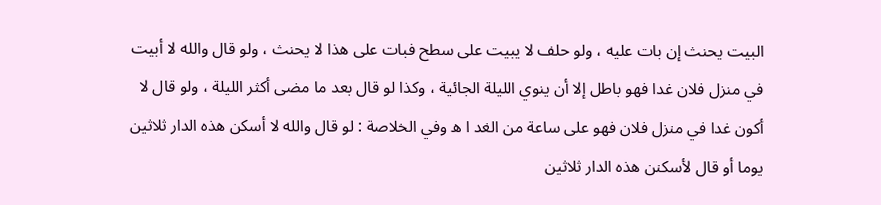البيت يحنث إن بات عليه ، ولو حلف لا يبيت على سطح فبات على هذا لا يحنث ، ولو قال والله لا أبيت في منزل فلان غدا فهو باطل إلا أن ينوي الليلة الجائية ، وكذا لو قال بعد ما مضى أكثر الليلة ، ولو قال لا أكون غدا في منزل فلان فهو على ساعة من الغد ا ه وفي الخلاصة : لو قال والله لا أسكن هذه الدار ثلاثين يوما أو قال لأسكنن هذه الدار ثلاثين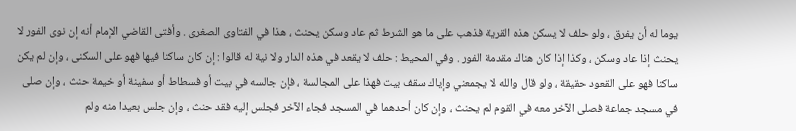يوما له أن يفرق ، ولو حلف لا يسكن هذه القرية فذهب على ما هو الشرط ثم عاد وسكن يحنث ، هذا في الفتاوى الصغرى . وأفتى القاضي الإمام أنه إن نوى الفور لا يحنث إذا عاد وسكن ، وكذا إذا كان هناك مقدمة الفور . وفي المحيط : حلف لا يقعد في هذه الدار ولا نية له قالوا : إن كان ساكنا فيها فهو على السكنى ، وإن لم يكن ساكنا فهو على القعود حقيقة ، ولو قال والله لا يجمعني وإياك سقف بيت فهذا على المجالسة ، فإن جالسه في بيت أو فسطاط أو سفينة أو خيمة حنث ، وإن صلى في مسجد جماعة فصلى الآخر معه في القوم لم يحنث ، وإن كان أحدهما في المسجد فجاء الآخر فجلس إليه فقد حنث ، وإن جلس بعيدا منه ولم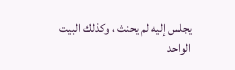يجلس إليه لم يحنث ، وكذلك البيت الواحد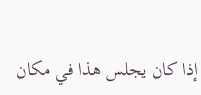إذا كان يجلس هذا في مكان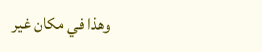وهذا في مكان غير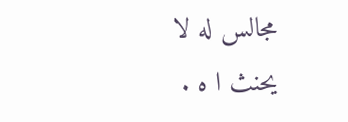مجالس له لا يحنث ا ه .